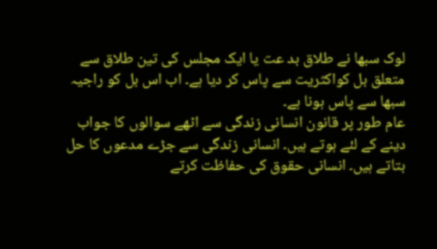لوک سبھا نے طلاق بد عت یا ایک مجلس کی تین طلاق سے متعلق بل کواکثریت سے پاس کر دیا ہے۔ اب اس بل کو راجیہ سبھا سے پاس ہونا ہے۔
عام طور پر قانون انسانی زندگی سے اٹھے سوالوں کا جواب دینے کے لئے ہوتے ہیں۔ انسانی زندگی سے جڑے مدعوں کا حل بتاتے ہیں۔ انسانی حقوق کی حفاظت کرتے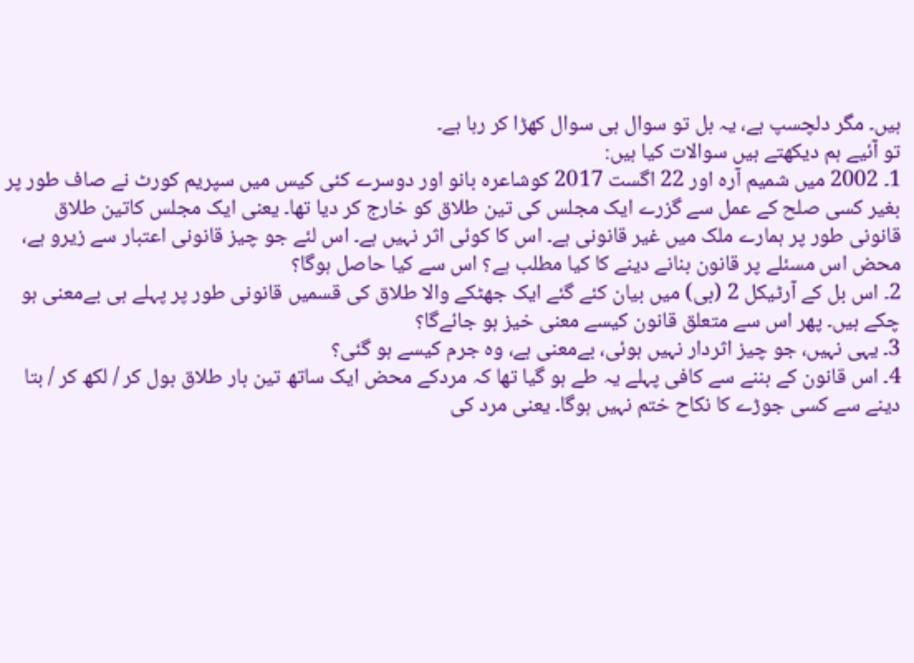ہیں۔ مگر دلچسپ ہے، یہ بل تو سوال ہی سوال کھڑا کر رہا ہے۔
تو آئیے ہم دیکھتے ہیں سوالات کیا ہیں:
1۔ 2002 میں شمیم آرہ اور 22 اگست 2017 کوشاعرہ بانو اور دوسرے کئی کیس میں سپریم کورٹ نے صاف طور پر بغیر کسی صلح کے عمل سے گزرے ایک مجلس کی تین طلاق کو خارج کر دیا تھا۔ یعنی ایک مجلس کاتین طلاق قانونی طور پر ہمارے ملک میں غیر قانونی ہے۔ اس کا کوئی اثر نہیں ہے۔ اس لئے جو چیز قانونی اعتبار سے زیرو ہے، محض اس مسئلے پر قانون بنانے دینے کا کیا مطلب ہے؟ اس سے کیا حاصل ہوگا؟
2۔ اس بل کے آرٹیکل 2 (بی) میں بیان کئے گئے ایک جھٹکے والا طلاق کی قسمیں قانونی طور پر پہلے ہی بےمعنی ہو چکے ہیں۔ پھر اس سے متعلق قانون کیسے معنی خیز ہو جائےگا؟
3۔ یہی نہیں، جو چیز اثردار نہیں ہوئی، بےمعنی ہے، وہ جرم کیسے ہو گئی؟
4۔ اس قانون کے بننے سے کافی پہلے یہ طے ہو گیا تھا کہ مردکے محض ایک ساتھ تین بار طلاق بول کر / لکھ کر / بتا دینے سے کسی جوڑے کا نکاح ختم نہیں ہوگا۔ یعنی مرد کی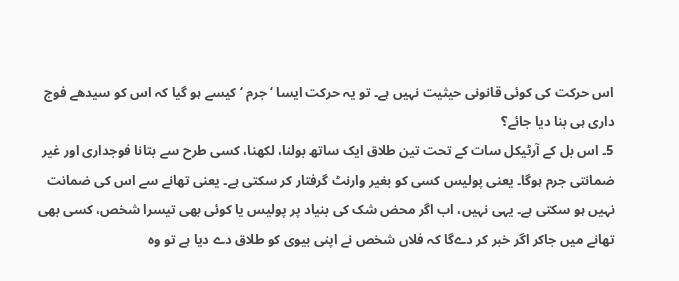اس حرکت کی کوئی قانونی حیثیت نہیں ہے۔ تو یہ حرکت ایسا ‘ جرم ‘ کیسے ہو گیا کہ اس کو سیدھے فوج داری ہی بنا دیا جائے؟
5۔ اس بل کے آرٹیکل سات کے تحت تین طلاق ایک ساتھ بولنا، لکھنا، کسی طرح سے بتانا فوجداری اور غیر ضمانتی جرم ہوگا۔ یعنی پولیس کسی کو بغیر وارنٹ گرفتار کر سکتی ہے۔ یعنی تھانے سے اس کی ضمانت نہیں ہو سکتی ہے۔ یہی نہیں، اب اگر محض شک کی بنیاد پر پولیس یا کوئی بھی تیسرا شخص، کسی بھی تھانے میں جاکر اگر خبر کر دےگا کہ فلاں شخص نے اپنی بیوی کو طلاق دے دیا ہے تو وہ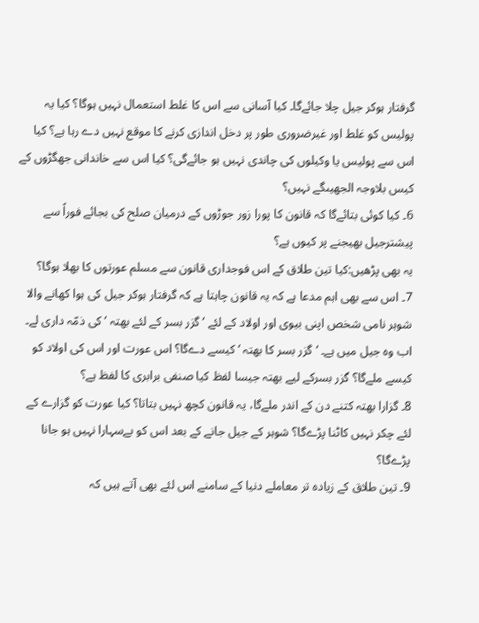گرفتار ہوکر جیل چلا جائےگا۔ کیا آسانی سے اس کا غلط استعمال نہیں ہوگا؟ کیا یہ پولیس کو غلط اور غیرضروری طور پر دخل اندازی کرنے کا موقع نہیں دے رہا ہے؟ کیا اس سے پولیس یا وکیلوں کی چاندی نہیں ہو جائےگی؟ کیا اس سے خاندانی جھگڑوں کے کیس بلاوجہ الجھیںگے نہیں؟
6۔ کیا کوئی بتائےگا کہ قانون کا پورا زور جوڑوں کے درمیان صلح کی بجائے فوراً سے پیشترجیل بھیجنے پر کیوں ہے؟
یہ بھی پڑھیں:کیا تین طلاق کے اس فوجداری قانون سے مسلم عورتوں کا بھلا ہوگا؟
7۔ اس سے بھی اہم مدعا ہے کہ یہ قانون چاہتا ہے کہ گرفتار ہوکر جیل کی ہوا کھانے والا شوہر نامی شخص اپنی بیوی اور اولاد کے لئے ‘ گزر بسر کے لئے بھتہ ‘ کی ذمّہ داری لے۔ اب وہ جیل میں ہے۔ ‘ گزر بسر کا بھتہ ‘ کیسے دےگا؟ اس عورت اور اس کی اولاد کو کیسے ملےگا؟ گزر بسرکے لیے بھتہ جیسا لفظ کیا صنفی برابری کا لفظ ہے؟
8۔ گزارا بھتہ کتنے دن کے اندر ملےگا، یہ قانون کچھ نہیں بتاتا؟ کیا عورت کو گزارے کے لئے چکر نہیں کاٹنا پڑےگا؟ شوہر کے جیل جانے کے بعد اس کو بےسہارا نہیں ہو جانا پڑےگا؟
9۔ تین طلاق کے زیادہ تر معاملے دنیا کے سامنے اس لئے بھی آتے ہیں کہ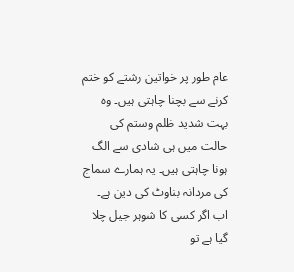عام طور پر خواتین رشتے کو ختم کرنے سے بچنا چاہتی ہیں۔ وہ بہت شدید ظلم وستم کی حالت میں ہی شادی سے الگ ہونا چاہتی ہیں۔ یہ ہمارے سماج کی مردانہ بناوٹ کی دین ہے۔ اب اگر کسی کا شوہر جیل چلا گیا ہے تو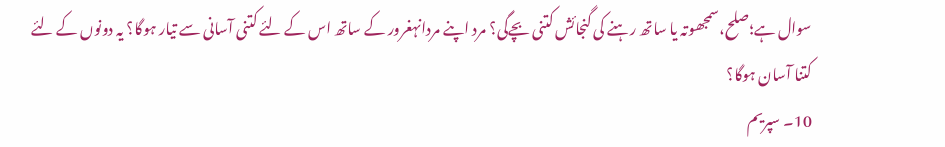سوال ہے؛صلح،سمجھوتہ یا ساتھ رہنے کی گنجائش کتنی بچےگی؟ مرد اپنے مردانہغرور کے ساتھ اس کے لئے کتنی آسانی سے تیار ہوگا؟ یہ دونوں کے لئے کتنا آسان ہوگا؟
10۔ سپریم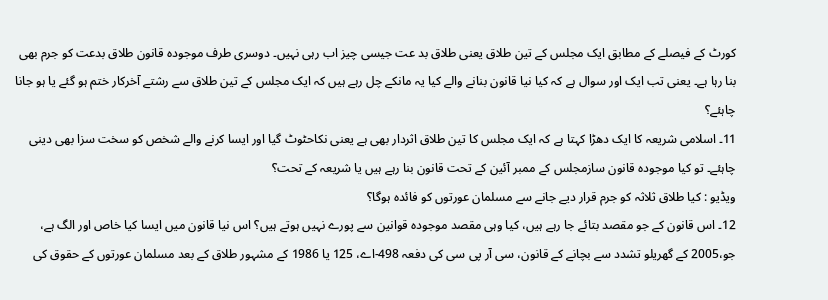کورٹ کے فیصلے کے مطابق ایک مجلس کے تین طلاق یعنی طلاق بد عت جیسی چیز اب رہی نہیں۔ دوسری طرف موجودہ قانون طلاق بدعت کو جرم بھی بنا رہا ہے۔ یعنی تب ایک اور سوال ہے کہ کیا نیا قانون بنانے والے کیا یہ مانکے چل رہے ہیں کہ ایک مجلس کے تین طلاق سے رشتے آخرکار ختم ہو گئے یا ہو جانا چاہئے؟
11۔ اسلامی شریعہ کا ایک دھڑا کہتا ہے کہ ایک مجلس کا تین طلاق اثردار بھی ہے یعنی نکاحٹوٹ گیا اور ایسا کرنے والے شخص کو سخت سزا بھی دینی چاہئے۔ تو کیا موجودہ قانون سازمجلس کے ممبر آئین کے تحت قانون بنا رہے ہیں یا شریعہ کے تحت؟
ویڈیو : کیا طلاق ثلاثہ کو جرم قرار دیے جانے سے مسلمان عورتوں کو فائدہ ہوگا؟
12۔ اس قانون کے جو مقصد بتائے جا رہے ہیں، کیا وہی مقصد موجودہ قوانین سے پورے نہیں ہوتے ہیں؟ اس نیا قانون میں ایسا کیا خاص اور الگ ہے، جو،2005 کے گھریلو تشدد سے بچانے کے قانون، سی آر پی سی کی دفعہ 498-اے، 125 یا 1986 کے مشہور طلاق کے بعد مسلمان عورتوں کے حقوق کی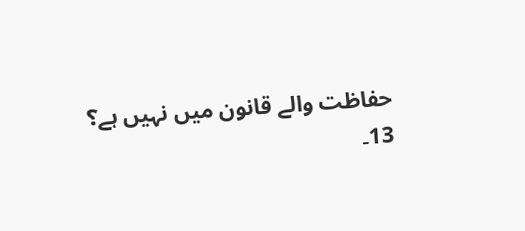حفاظت والے قانون میں نہیں ہے؟
13۔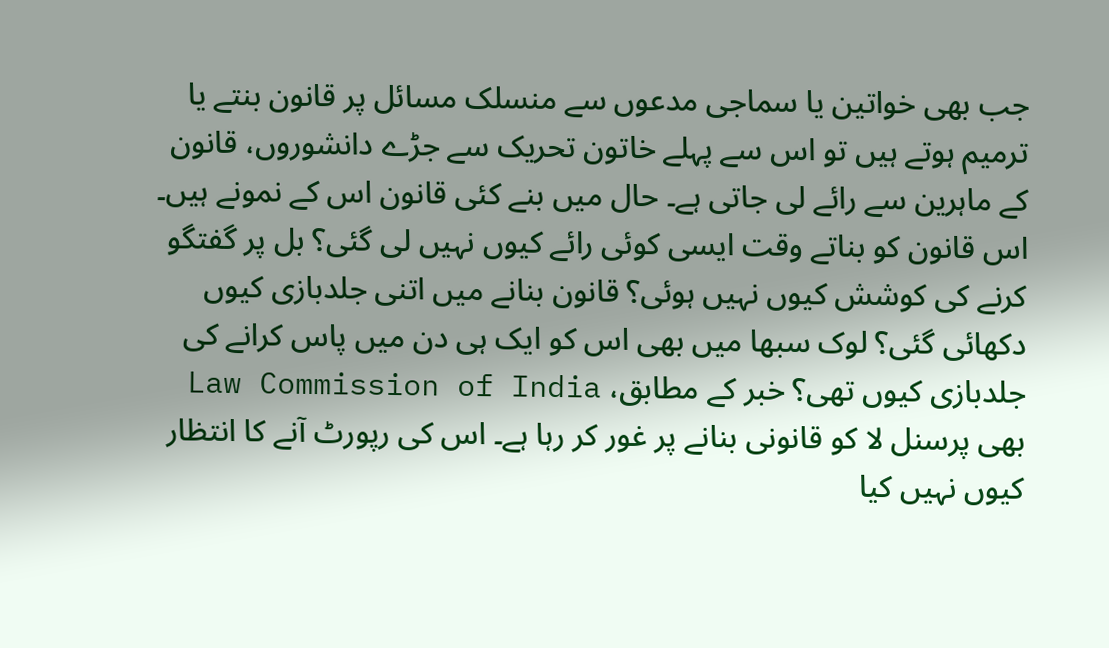جب بھی خواتین یا سماجی مدعوں سے منسلک مسائل پر قانون بنتے یا ترمیم ہوتے ہیں تو اس سے پہلے خاتون تحریک سے جڑے دانشوروں، قانون کے ماہرین سے رائے لی جاتی ہے۔ حال میں بنے کئی قانون اس کے نمونے ہیں۔ اس قانون کو بناتے وقت ایسی کوئی رائے کیوں نہیں لی گئی؟ بل پر گفتگو کرنے کی کوشش کیوں نہیں ہوئی؟ قانون بنانے میں اتنی جلدبازی کیوں دکھائی گئی؟ لوک سبھا میں بھی اس کو ایک ہی دن میں پاس کرانے کی جلدبازی کیوں تھی؟ خبر کے مطابق، Law Commission of India بھی پرسنل لا کو قانونی بنانے پر غور کر رہا ہے۔ اس کی رپورٹ آنے کا انتظار کیوں نہیں کیا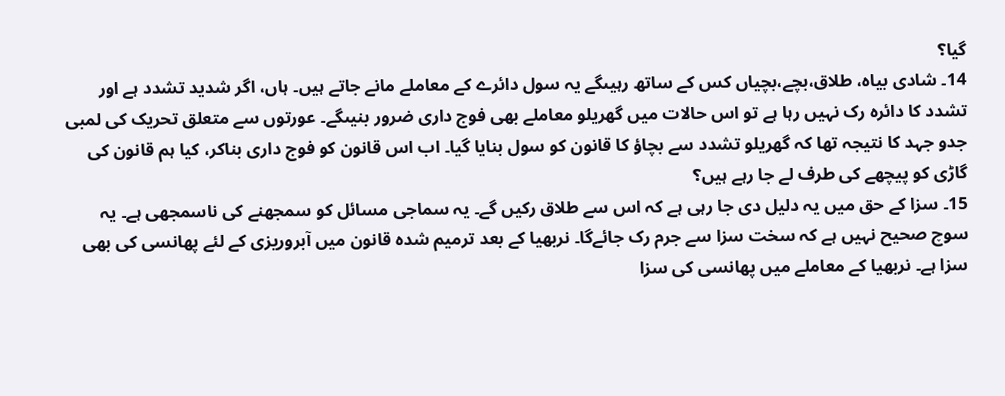گیا؟
14۔ شادی بیاہ، طلاق،بچے،بچیاں کس کے ساتھ رہیںگے یہ سول دائرے کے معاملے مانے جاتے ہیں۔ ہاں، اگر شدید تشدد ہے اور تشدد کا دائرہ رک نہیں رہا ہے تو اس حالات میں گھریلو معاملے بھی فوج داری ضرور بنیںگے۔ عورتوں سے متعلق تحریک کی لمبی جدو جہد کا نتیجہ تھا کہ گھریلو تشدد سے بچاؤ کا قانون کو سول بنایا گیا۔ اب اس قانون کو فوج داری بناکر، کیا ہم قانون کی گاڑی کو پیچھے کی طرف لے جا رہے ہیں؟
15۔ سزا کے حق میں یہ دلیل دی جا رہی ہے کہ اس سے طلاق رکیں گے۔ یہ سماجی مسائل کو سمجھنے کی ناسمجھی ہے۔ یہ سوچ صحیح نہیں ہے کہ سخت سزا سے جرم رک جائےگا۔ نربھیا کے بعد ترمیم شدہ قانون میں آبروریزی کے لئے پھانسی کی بھی سزا ہے۔ نربھیا کے معاملے میں پھانسی کی سزا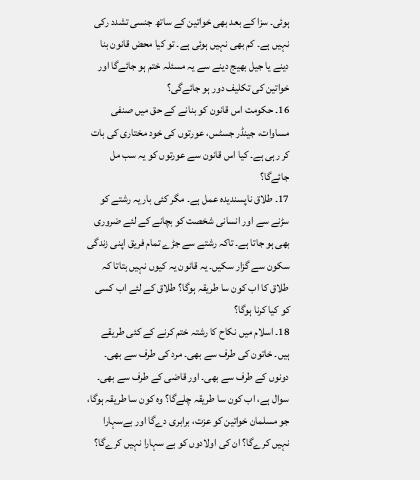ہوئی۔ سزا کے بعد بھی خواتین کے ساتھ جنسی تشدد رکی نہیں ہے۔ کم بھی نہیں ہوئی ہے۔ تو کیا محض قانون بنا دینے یا جیل بھیج دینے سے یہ مسئلہ ختم ہو جائےگا اور خواتین کی تکلیف دور ہو جائےگی؟
16۔ حکومت اس قانون کو بنانے کے حق میں صنفی مساوات، جینڈر جسٹس، عورتوں کی خود مختاری کی بات کر رہی ہے۔ کیا اس قانون سے عورتوں کو یہ سب مل جائےگا؟
17۔ طلاق ناپسندیدہ عمل ہے۔ مگر کئی بار یہ رشتے کو سڑنے سے اور انسانی شخصت کو بچانے کے لئے ضروری بھی ہو جاتا ہے۔ تاکہ رشتے سے جڑے تمام فریق اپنی زندگی سکون سے گزار سکیں۔ یہ قانون یہ کیوں نہیں بتاتا کہ طلاق کا اب کون سا طریقہ ہوگا؟ طلاق کے لئے اب کسی کو کیا کرنا ہوگا؟
18۔ اسلام میں نکاح کا رشتہ ختم کرنے کے کئی طریقے ہیں۔ خاتون کی طرف سے بھی۔ مرد کی طرف سے بھی۔ دونوں کے طرف سے بھی۔ اور قاضی کے طرف سے بھی۔ سوال ہے، اب کون سا طریقہ چلےگا؟ وہ کون سا طریقہ ہوگا، جو مسلمان خواتین کو عزت، برابری دےگا اور بےسہارا نہیں کرےگا؟ ان کی اولادوں کو بے سہارا نہیں کرےگا؟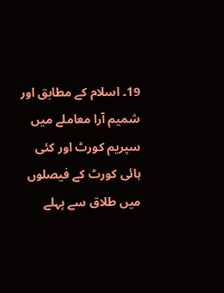19۔ اسلام کے مطابق اور شمیم آرا معاملے میں سپریم کورٹ اور کئی ہائی کورٹ کے فیصلوں میں طلاق سے پہلے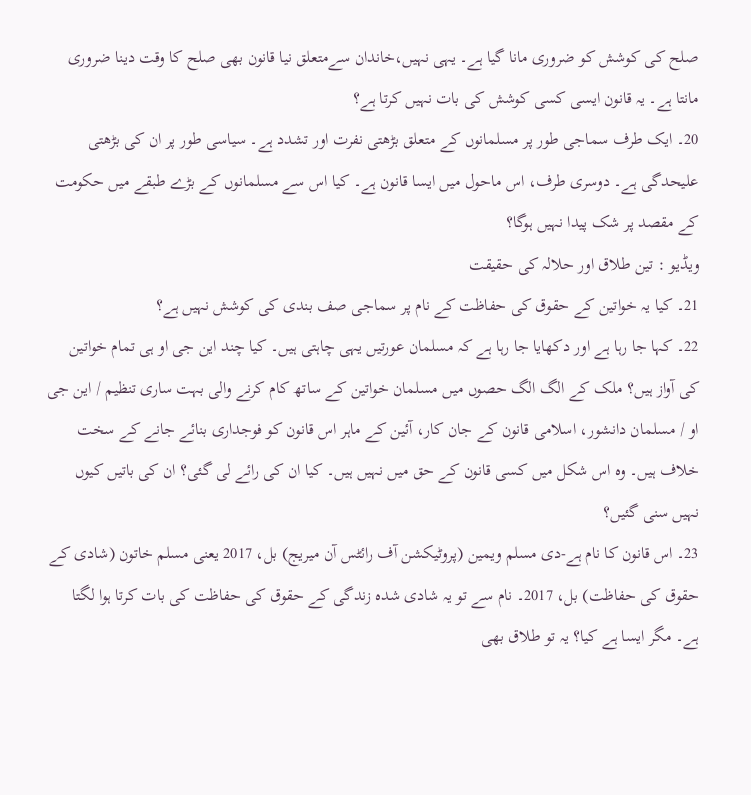صلح کی کوشش کو ضروری مانا گیا ہے۔ یہی نہیں،خاندان سےمتعلق نیا قانون بھی صلح کا وقت دینا ضروری مانتا ہے۔ یہ قانون ایسی کسی کوشش کی بات نہیں کرتا ہے؟
20۔ ایک طرف سماجی طور پر مسلمانوں کے متعلق بڑھتی نفرت اور تشدد ہے۔ سیاسی طور پر ان کی بڑھتی علیحدگی ہے۔ دوسری طرف، اس ماحول میں ایسا قانون ہے۔ کیا اس سے مسلمانوں کے بڑے طبقے میں حکومت کے مقصد پر شک پیدا نہیں ہوگا؟
ویڈیو : تین طلاق اور حلالہ کی حقیقت
21۔ کیا یہ خواتین کے حقوق کی حفاظت کے نام پر سماجی صف بندی کی کوشش نہیں ہے؟
22۔ کہا جا رہا ہے اور دکھایا جا رہا ہے کہ مسلمان عورتیں یہی چاہتی ہیں۔ کیا چند این جی او ہی تمام خواتین کی آواز ہیں؟ ملک کے الگ الگ حصوں میں مسلمان خواتین کے ساتھ کام کرنے والی بہت ساری تنظیم / این جی او / مسلمان دانشور، اسلامی قانون کے جان کار، آئین کے ماہر اس قانون کو فوجداری بنائے جانے کے سخت خلاف ہیں۔ وہ اس شکل میں کسی قانون کے حق میں نہیں ہیں۔ کیا ان کی رائے لی گئی؟ ان کی باتیں کیوں نہیں سنی گئیں؟
23۔ اس قانون کا نام ہے-دی مسلم ویمین (پروٹیکشن آف رائٹس آن میریج) بل، 2017 یعنی مسلم خاتون (شادی کے حقوق کی حفاظت) بل، 2017۔ نام سے تو یہ شادی شدہ زندگی کے حقوق کی حفاظت کی بات کرتا ہوا لگتا ہے۔ مگر ایسا ہے کیا؟ یہ تو طلاق بھی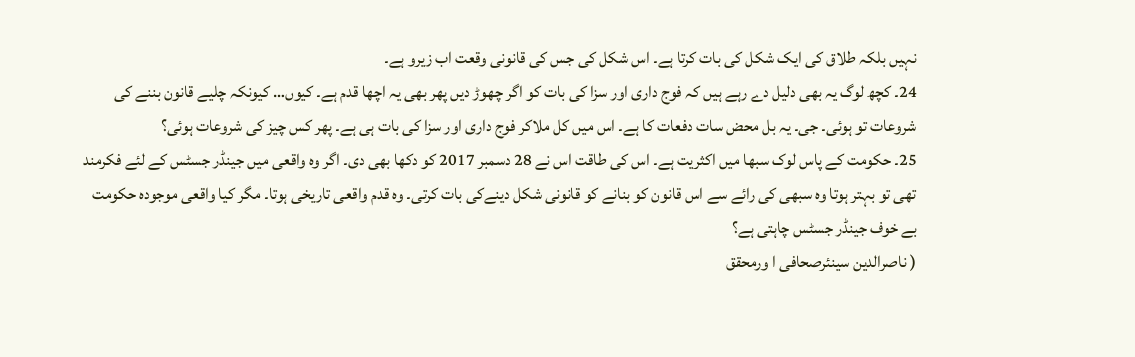نہیں بلکہ طلاق کی ایک شکل کی بات کرتا ہے۔ اس شکل کی جس کی قانونی وقعت اب زیرو ہے۔
24۔ کچھ لوگ یہ بھی دلیل دے رہے ہیں کہ فوج داری اور سزا کی بات کو اگر چھوڑ دیں پھر بھی یہ اچھا قدم ہے۔ کیوں… کیونکہ چلیے قانون بننے کی شروعات تو ہوئی۔ جی۔ یہ بل محض سات دفعات کا ہے۔ اس میں کل ملاکر فوج داری اور سزا کی بات ہی ہے۔ پھر کس چیز کی شروعات ہوئی؟
25۔ حکومت کے پاس لوک سبھا میں اکثریت ہے۔ اس کی طاقت اس نے 28 دسمبر 2017 کو دکھا بھی دی۔ اگر وہ واقعی میں جینڈر جسٹس کے لئے فکرمند تھی تو بہتر ہوتا وہ سبھی کی رائے سے اس قانون کو بنانے کو قانونی شکل دینےکی بات کرتی۔ وہ قدم واقعی تاریخی ہوتا۔ مگر کیا واقعی موجودہ حکومت بے خوف جینڈر جسٹس چاہتی ہے؟
( ناصرالدین سینئرصحافی ا ورمحقق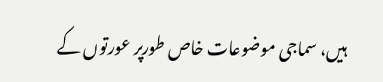ہیں، سماجی موضوعات خاص طورپر عورتوں کے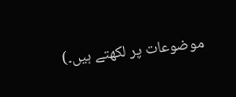موضوعات پر لکھتے ہیں۔)